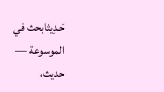حَـدِيثابحث في الموسوعة — حديث،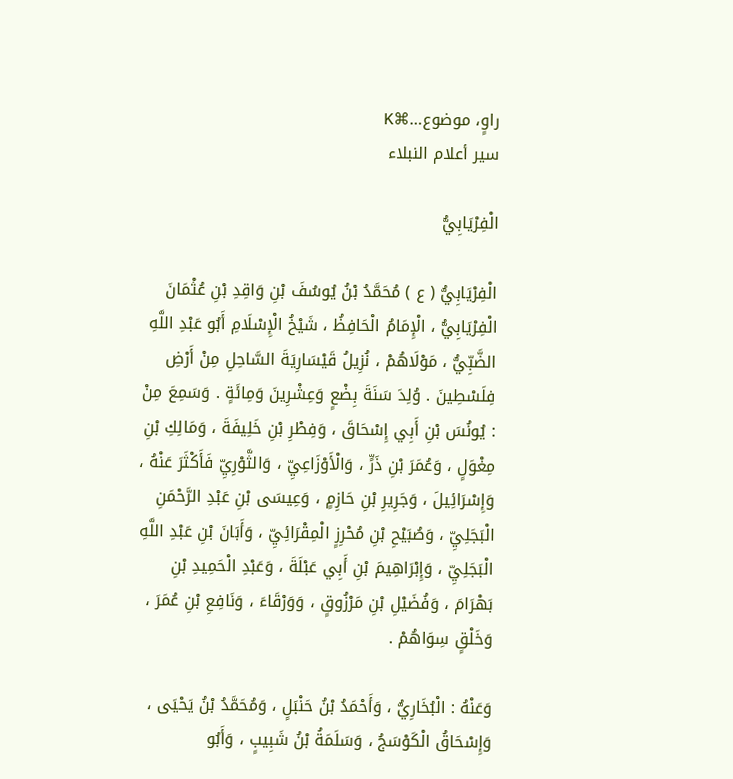راوٍ، موضوع…⌘K
سير أعلام النبلاء

الْفِرْيَابِيُّ

الْفِرْيَابِيُّ ( ع ) مُحَمَّدُ بْنُ يُوسُفَ بْنِ وَاقِدِ بْنِ عُثْمَانَ الْفِرْيَابِيُّ ، الْإِمَامُ الْحَافِظُ ، شَيْخُ الْإِسْلَامِ أَبُو عَبْدِ اللَّهِ الضَّبِّيُّ ، مَوْلَاهُمْ ، نُزِيلُ قَيْسَارِيَةَ السَّاحِلِ مِنْ أَرْضِ فِلَسْطِينَ . وُلِدَ سَنَةَ بِضْعٍ وَعِشْرِينَ وَمِائَةٍ . وَسَمِعَ مِنْ : يُونُسَ بْنِ أَبِي إِسْحَاقَ ، وَفِطْرِ بْنِ خَلِيفَةَ ، وَمَالِكِ بْنِ مِغْوَلٍ ، وَعُمَرَ بْنِ ذَرٍّ ، وَالْأَوْزَاعِيِّ ، وَالثَّوْرِيِّ فَأَكْثَرَ عَنْهُ ، وَإِسْرَائِيلَ ، وَجَرِيرِ بْنِ حَازِمٍ ، وَعِيسَى بْنِ عَبْدِ الرَّحْمَنِ الْبَجَلِيِّ ، وَصُبَيْحِ بْنِ مُحْرِزٍ الْمِقْرَائِيِّ ، وَأَبَانَ بْنِ عَبْدِ اللَّهِ الْبَجَلِيِّ ، وَإِبْرَاهِيمَ بْنِ أَبِي عَبْلَةَ ، وَعَبْدِ الْحَمِيدِ بْنِ بَهْرَامَ ، وَفُضَيْلِ بْنِ مَرْزُوقٍ ، وَوَرْقَاءَ ، وَنَافِعِ بْنِ عُمَرَ ، وَخَلْقٍ سِوَاهُمْ .

وَعَنْهُ : الْبُخَارِيُّ ، وَأَحْمَدُ بْنُ حَنْبَلٍ ، وَمُحَمَّدُ بْنُ يَحْيَى ، وَإِسْحَاقُ الْكَوْسَجُ ، وَسَلَمَةُ بْنُ شَبِيبٍ ، وَأَبُو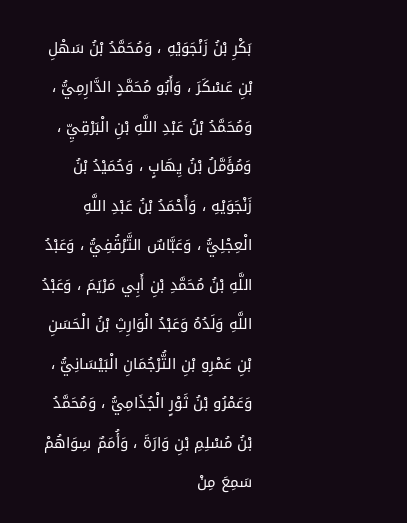بَكْرِ بْنُ زَنْجَوَيْهِ ، وَمُحَمَّدُ بْنُ سَهْلِ بْنِ عَسْكَرَ ، وَأَبُو مُحَمَّدٍ الدَّارِمِيُّ ، وَمُحَمَّدُ بْنُ عَبْدِ اللَّهِ بْنِ الْبَرْقِيِّ ، وَمُؤَمَّلُ بْنُ يِهَابٍ ، وَحُمَيْدُ بْنُ زَنْجَوَيْهِ ، وَأَحْمَدُ بْنُ عَبْدِ اللَّهِ الْعِجْلِيُّ ، وَعَبَّاسٌ التَّرْقُفِيُّ ، وَعَبْدُ اللَّهِ بْنُ مُحَمَّدِ بْنِ أَبِي مَرْيَمَ ، وَعَبْدُ اللَّهِ وَلَدُهُ وَعَبْدُ الْوَارِثِ بْنُ الْحَسَنِ بْنِ عَمْرِو بْنِ التُّرْجُمَانِ الْبَيْسَانِيُّ ، وَعَمْرُو بْنُ ثَوْرٍ الْجُذَامِيُّ ، وَمُحَمَّدُ بْنُ مُسْلِمِ بْنِ وَارَةَ ، وَأُمَمٌ سِوَاهُمْ سَمِعَ مِنْ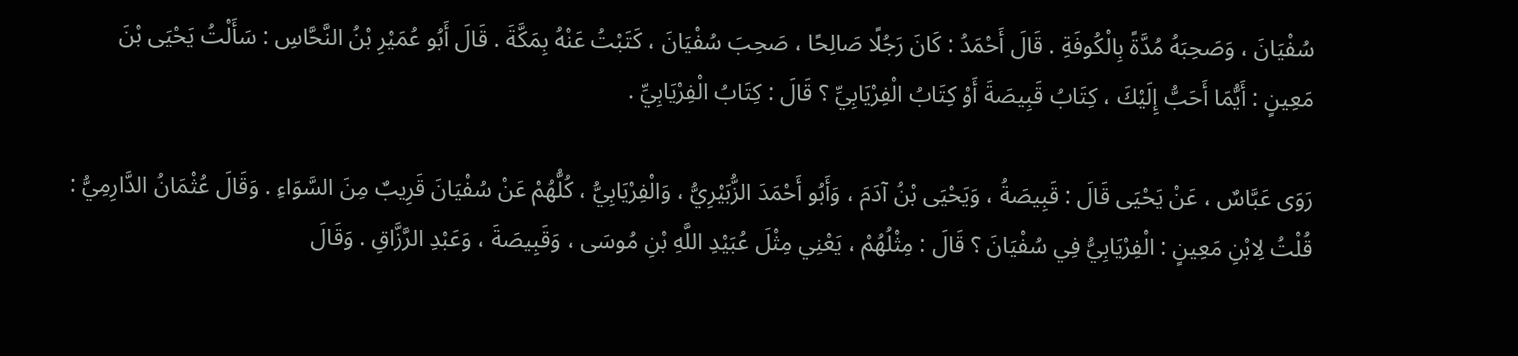سُفْيَانَ ، وَصَحِبَهُ مُدَّةً بِالْكُوفَةِ . قَالَ أَحْمَدُ : كَانَ رَجُلًا صَالِحًا ، صَحِبَ سُفْيَانَ ، كَتَبْتُ عَنْهُ بِمَكَّةَ . قَالَ أَبُو عُمَيْرِ بْنُ النَّحَّاسِ : سَأَلْتُ يَحْيَى بْنَ مَعِينٍ : أَيُّمَا أَحَبُّ إِلَيْكَ ، كِتَابُ قَبِيصَةَ أَوْ كِتَابُ الْفِرْيَابِيِّ ؟ قَالَ : كِتَابُ الْفِرْيَابِيِّ .

رَوَى عَبَّاسٌ ، عَنْ يَحْيَى قَالَ : قَبِيصَةُ ، وَيَحْيَى بْنُ آدَمَ ، وَأَبُو أَحْمَدَ الزُّبَيْرِيُّ ، وَالْفِرْيَابِيُّ ، كُلُّهُمْ عَنْ سُفْيَانَ قَرِيبٌ مِنَ السَّوَاءِ . وَقَالَ عُثْمَانُ الدَّارِمِيُّ : قُلْتُ لِابْنِ مَعِينٍ : الْفِرْيَابِيُّ فِي سُفْيَانَ ؟ قَالَ : مِثْلُهُمْ ، يَعْنِي مِثْلَ عُبَيْدِ اللَّهِ بْنِ مُوسَى ، وَقَبِيصَةَ ، وَعَبْدِ الرَّزَّاقِ . وَقَالَ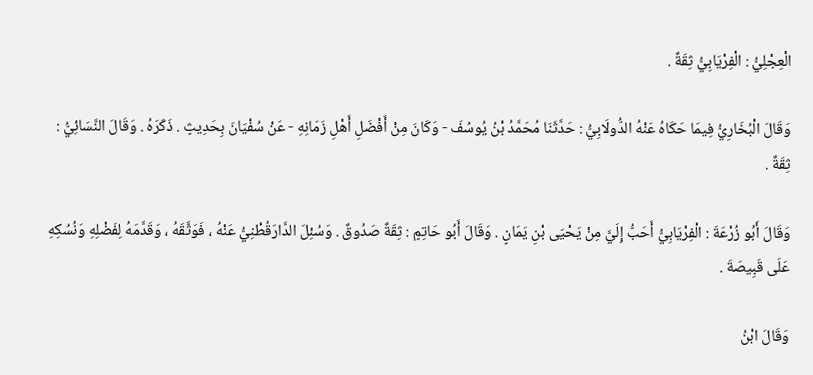الْعِجْلِيُّ : الْفِرْيَابِيُّ ثِقَةٌ .

وَقَالَ الْبُخَارِيُّ فِيمَا حَكَاهُ عَنْهُ الدُّولَابِيُّ : حَدَّثَنَا مُحَمَّدُ بْنُ يُوسُفَ - وَكَانَ مِنْ أَفْضَلِ أَهْلِ زَمَانِهِ - عَنْ سُفْيَانَ بِحَدِيثٍ . ذَكَرَهُ . وَقَالَ النَّسَائِيُّ : ثِقَةٌ .

وَقَالَ أَبُو زُرْعَةَ : الْفِرْيَابِيُّ أَحَبُّ إِلَيَّ مِنْ يَحْيَى بْنِ يَمَانٍ . وَقَالَ أَبُو حَاتِمٍ : ثِقَةٌ صَدُوقٌ . وَسُئِلَ الدَّارَقُطْنِيُّ عَنْهُ ، فَوَثَّقَهُ ، وَقَدَّمَهُ لِفَضْلِهِ وَنُسُكِهِ عَلَى قَبِيصَةَ .

وَقَالَ ابْنُ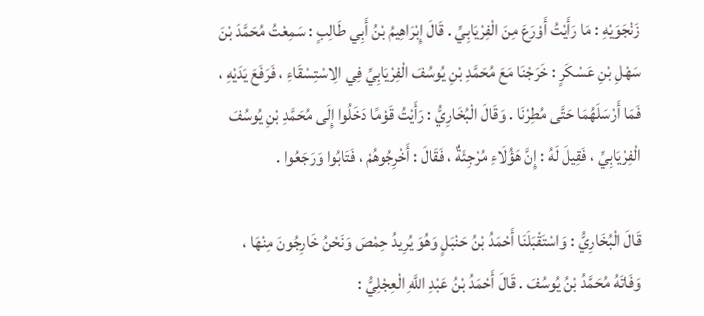زَنْجَوَيْهِ : مَا رَأَيْتُ أَوْرَعَ مِنَ الْفِرْيَابِيِّ . قَالَ إِبْرَاهِيمُ بْنُ أَبِي طَالِبٍ : سَمِعْتُ مُحَمَّدَ بْنَ سَهْلِ بْنِ عَسْكَرٍ : خَرَجْنَا مَعَ مُحَمَّدِ بْنِ يُوسُفَ الْفِرْيَابِيِّ فِي الِاسْتِسْقَاءِ ، فَرَفَعَ يَدَيْهِ ، فَمَا أَرْسَلَهُمَا حَتَّى مُطِرْنَا . وَقَالَ الْبُخَارِيُّ : رَأَيْتُ قَوْمًا دَخَلُوا إِلَى مُحَمَّدِ بْنِ يُوسُفَ الْفِرْيَابِيِّ ، فَقِيلَ لَهُ : إِنَّ هَؤُلَاءِ مُرْجِئَةٌ ، فَقَالَ : أَخْرِجُوهُمْ ، فَتَابُوا وَرَجَعُوا .

قَالَ الْبُخَارِيُّ : وَاسْتَقْبَلَنَا أَحْمَدُ بْنُ حَنْبَلٍ وَهُوَ يُرِيدُ حِمْصَ وَنَحْنُ خَارِجُونَ مِنْهَا ، وَفَاتَهُ مُحَمَّدُ بْنُ يُوسُفَ . قَالَ أَحْمَدُ بْنُ عَبْدِ اللَّهِ الْعِجْلِيُّ :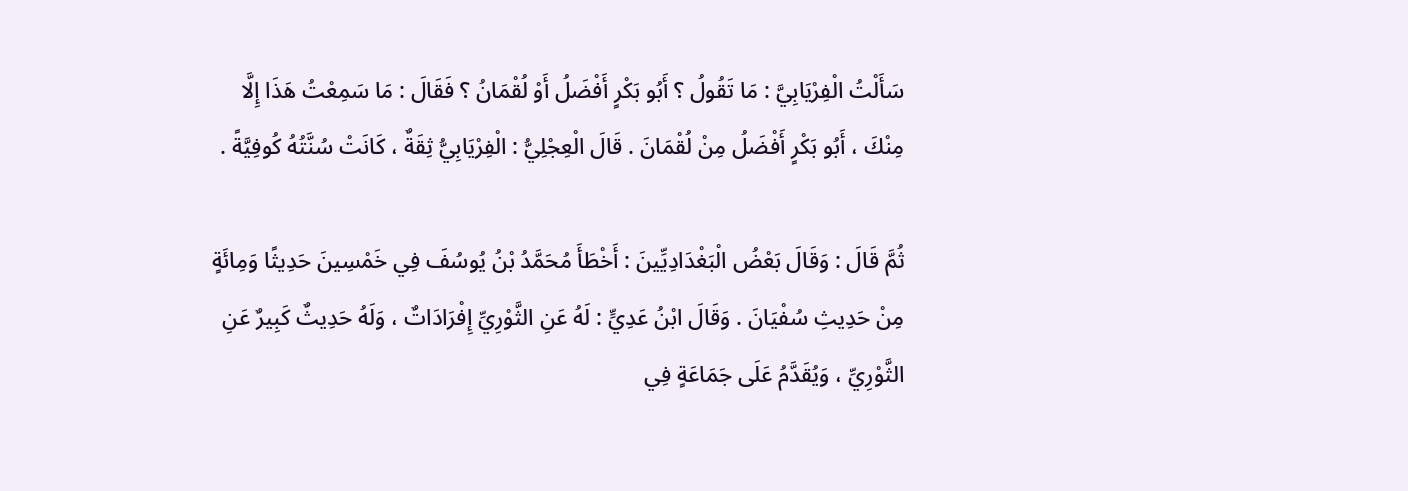سَأَلْتُ الْفِرْيَابِيَّ : مَا تَقُولُ ؟ أَبُو بَكْرٍ أَفْضَلُ أَوْ لُقْمَانُ ؟ فَقَالَ : مَا سَمِعْتُ هَذَا إِلَّا مِنْكَ ، أَبُو بَكْرٍ أَفْضَلُ مِنْ لُقْمَانَ . قَالَ الْعِجْلِيُّ : الْفِرْيَابِيُّ ثِقَةٌ ، كَانَتْ سُنَّتُهُ كُوفِيَّةً .

ثُمَّ قَالَ : وَقَالَ بَعْضُ الْبَغْدَادِيِّينَ : أَخْطَأَ مُحَمَّدُ بْنُ يُوسُفَ فِي خَمْسِينَ حَدِيثًا وَمِائَةٍ مِنْ حَدِيثِ سُفْيَانَ . وَقَالَ ابْنُ عَدِيٍّ : لَهُ عَنِ الثَّوْرِيِّ إِفْرَادَاتٌ ، وَلَهُ حَدِيثٌ كَبِيرٌ عَنِ الثَّوْرِيِّ ، وَيُقَدَّمُ عَلَى جَمَاعَةٍ فِي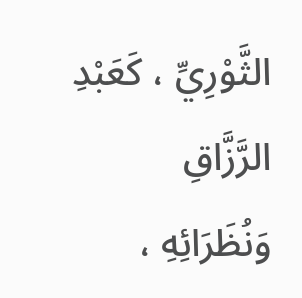الثَّوْرِيِّ ، كَعَبْدِ الرَّزَّاقِ وَنُظَرَائِهِ ،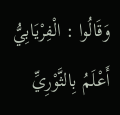وَقَالُوا : الْفِرْيَابِيُّ أَعْلَمُ بِالثَّوْرِيِّ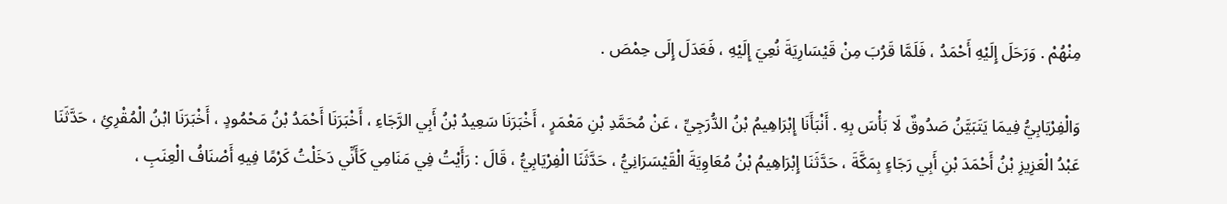مِنْهُمْ . وَرَحَلَ إِلَيْهِ أَحْمَدُ ، فَلَمَّا قَرُبَ مِنْ قَيْسَارِيَةَ نُعِيَ إِلَيْهِ ، فَعَدَلَ إِلَى حِمْصَ .

وَالْفِرْيَابِيُّ فِيمَا يَتَبَيَّنُ صَدُوقٌ لَا بَأْسَ بِهِ . أَنْبَأَنَا إِبْرَاهِيمُ بْنُ الدُّرَجِيِّ ، عَنْ مُحَمَّدِ بْنِ مَعْمَرٍ ، أَخْبَرَنَا سَعِيدُ بْنُ أَبِي الرَّجَاءِ ، أَخْبَرَنَا أَحْمَدُ بْنُ مَحْمُودٍ ، أَخْبَرَنَا ابْنُ الْمُقْرِئِ ، حَدَّثَنَا عَبْدُ الْعَزِيزِ بْنُ أَحْمَدَ بْنِ أَبِي رَجَاءٍ بِمَكَّةَ ، حَدَّثَنَا إِبْرَاهِيمُ بْنُ مُعَاوِيَةَ الْقَيْسَرَانِيُّ ، حَدَّثَنَا الْفِرْيَابِيُّ ، قَالَ : رَأَيْتُ فِي مَنَامِي كَأَنِّي دَخَلْتُ كَرْمًا فِيهِ أَصْنَافُ الْعِنَبِ ،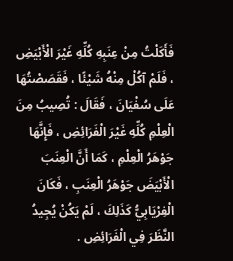فَأَكَلْتُ مِنْ عِنَبِهِ كُلِّهِ غَيْرَ الْأَبْيَضِ ، فَلَمْ آكُلْ مِنْهُ شَيْئًا ، فَقَصَصْتُهَا عَلَى سُفْيَانَ ، فَقَالَ : تُصِيبُ مِنَ الْعِلْمِ كُلِّهِ غَيْرَ الْفَرَائِضِ ، فَإِنَّهَا جَوْهَرُ الْعِلْمِ ، كَمَا أَنَّ الْعِنَبَ الْأَبْيَضَ جَوْهَرُ الْعِنَبِ ، فَكَانَ الْفِرْيَابِيُّ كَذَلِكَ ، لَمْ يَكُنْ يُجِيدُ النَّظَرَ فِي الْفَرَائِضِ .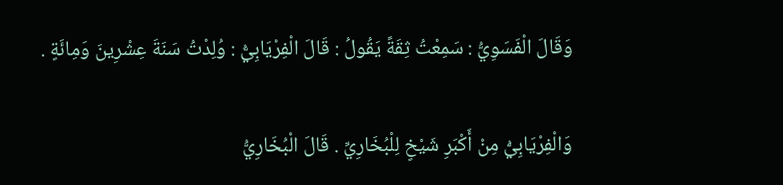وَقَالَ الْفَسَوِيُّ : سَمِعْتُ ثِقَةً يَقُولُ : قَالَ الْفِرْيَابِيُّ : وُلِدْتُ سَنَةَ عِشْرِينَ وَمِائَةٍ .

وَالْفِرْيَابِيُّ مِنْ أَكْبَرِ شَيْخٍ لِلْبُخَارِيِّ . قَالَ الْبُخَارِيُّ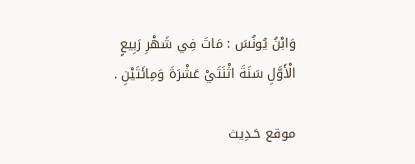وَابْنُ يُونُسَ : مَاتَ فِي شَهْرِ رَبِيعٍ الْأَوَّلِ سَنَةَ اثْنَتَيْ عَشْرَةَ وَمِائَتَيْنِ .

موقع حَـدِيث